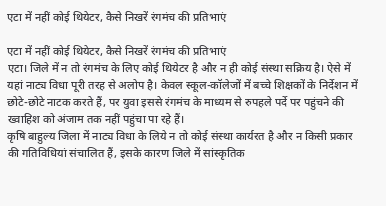एटा में नहीं कोई थियेटर, कैसे निखरें रंगमंच की प्रतिभाएं

एटा में नहीं कोई थियेटर, कैसे निखरें रंगमंच की प्रतिभाएं
एटा। जिले में न तो रंगमंच के लिए कोई थियेटर है और न ही कोई संस्था सक्रिय है। ऐसे में यहां नाट्य विधा पूरी तरह से अलोप है। केवल स्कूल-कॉलेजों में बच्चे शिक्षकों के निर्देशन में छोटे-छोटे नाटक करते हैं, पर युवा इससे रंगमंच के माध्यम से रुपहले पर्दे पर पहुंचने की ख्वाहिश को अंजाम तक नहीं पहुंचा पा रहे हैं।
कृषि बाहुल्य जिला में नाट्य विधा के लिये न तो कोई संस्था कार्यरत है और न किसी प्रकार की गतिविधियां संचालित हैं, इसके कारण जिले में सांस्कृतिक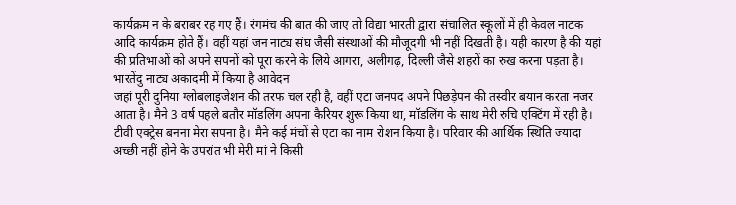कार्यक्रम न के बराबर रह गए हैं। रंगमंच की बात की जाए तो विद्या भारती द्वारा संचालित स्कूलों में ही केवल नाटक आदि कार्यक्रम होते हैं। वहीं यहां जन नाट्य संघ जैसी संस्थाओं की मौजूदगी भी नहीं दिखती है। यही कारण है की यहां की प्रतिभाओं को अपने सपनों को पूरा करने के लिये आगरा, अलीगढ़, दिल्ली जैसे शहरों का रुख करना पड़ता है।
भारतेंदु नाट्य अकादमी में किया है आवेदन
जहां पूरी दुनिया ग्लोबलाइजेशन की तरफ चल रही है, वहीं एटा जनपद अपने पिछड़ेपन की तस्वीर बयान करता नजर आता है। मैने 3 वर्ष पहले बतौर मॉडलिंग अपना कैरियर शुरू किया था, मॉडलिंग के साथ मेरी रुचि एक्टिंग में रही है। टीवी एक्ट्रेस बनना मेरा सपना है। मैने कई मंचों से एटा का नाम रोशन किया है। परिवार की आर्थिक स्थिति ज्यादा अच्छी नहीं होने के उपरांत भी मेरी मां ने किसी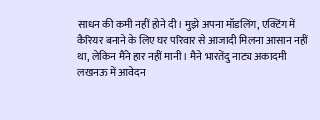साधन की कमी नहीं होने दी। मुझे अपना मॉडलिंग, एक्टिंग में कैरियर बनाने के लिए घर परिवार से आजादी मिलना आसान नहीं था, लेकिन मैंने हार नहीं मानी। मैने भारतेंदु नाट्य अकादमी लखनऊ में आवेदन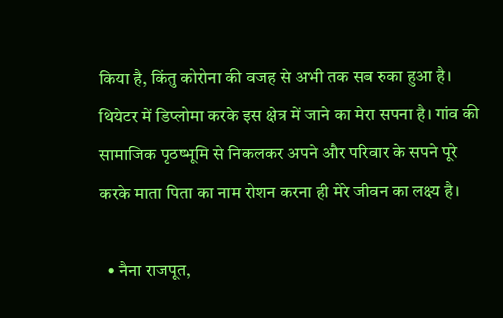किया है, किंतु कोरोना की वजह से अभी तक सब रुका हुआ है। थियेटर में डिप्लोमा करके इस क्षेत्र में जाने का मेरा सपना है। गांव की सामाजिक पृठष्भूमि से निकलकर अपने और परिवार के सपने पूरे करके माता पिता का नाम रोशन करना ही मेरे जीवन का लक्ष्य है।

  • नैना राजपूत,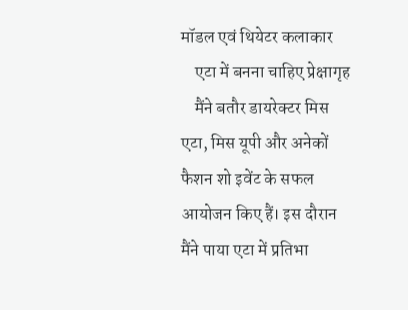मॉडल एवं थियेटर कलाकार
    एटा में बनना चाहिए प्रेक्षागृह
    मैंने बतौर डायरेक्टर मिस एटा, मिस यूपी और अनेकों फैशन शो इवेंट के सफल आयोजन किए हैं। इस दौरान मैंने पाया एटा में प्रतिभा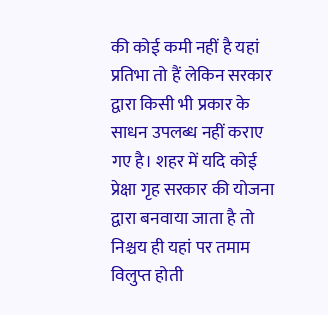की कोई कमी नहीं है यहां प्रतिभा तो हैं लेकिन सरकार द्वारा किसी भी प्रकार के साधन उपलब्ध नहीं कराए गए है। शहर में यदि कोई प्रेक्षा गृह सरकार की योजना द्वारा बनवाया जाता है तो निश्चय ही यहां पर तमाम विलुप्त होती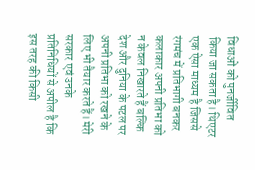विधाओं को पुनर्जीवित किया जा सकता है। थिएटर एक ऐसा माध्यम है जिससे रंगमंच में प्रतिभागी बनकर कलाकार अपनी प्रतिभा को न केवल निखारते हैं बल्कि देश और दुनिया के पटल पर अपनी प्रतिभा को रखने के लिए भी तैयार करते हैं। मेरी सरकार एवं उनके प्रतिनिधियों से अपील है कि इस तरह की किसी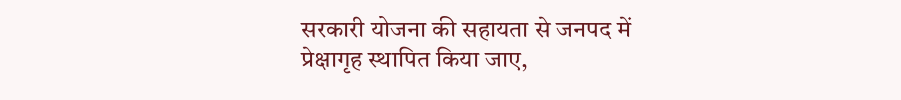सरकारी योजना की सहायता से जनपद में प्रेक्षागृह स्थापित किया जाए,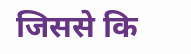जिससे कि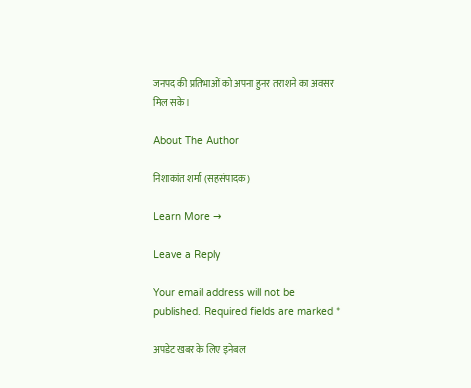जनपद की प्रतिभाओं को अपना हुनर तराशने का अवसर मिल सके।

About The Author

निशाकांत शर्मा (सहसंपादक)

Learn More →

Leave a Reply

Your email address will not be published. Required fields are marked *

अपडेट खबर के लिए इनेबल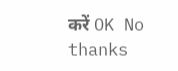करें OK No thanks